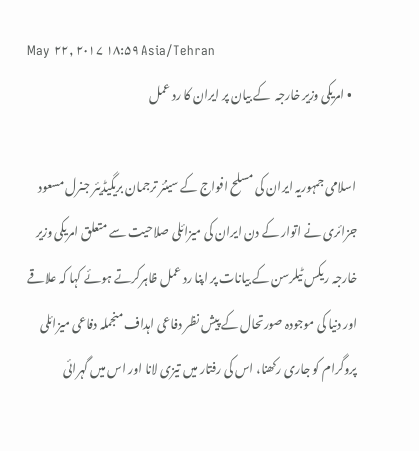May ۲۲, ۲۰۱۷ ۱۸:۵۹ Asia/Tehran
  • امریکی وزیر خارجہ  کے بیان پر ایران کا رد عمل

اسلامی جمہوریہ ایران کی مسلح افواج کے سینئر ترجمان بریگیڈیئر جنرل مسعود جزائری نے اتوار کے دن ایران کی میزائلی صلاحیت سے متعلق امریکی وزیر خارجہ ریکس ٹیلرسن کے بیانات پر اپنا رد عمل ظاہرکرتے ہوئے کہا کہ علاقے اور دنیا کی موجودہ صورتحال کے پیش نظر دفاعی اہداف منجملہ دفاعی میزائلی پروگرام کو جاری رکھنا، اس کی رفتار میں تیزی لانا اور اس میں گہرائی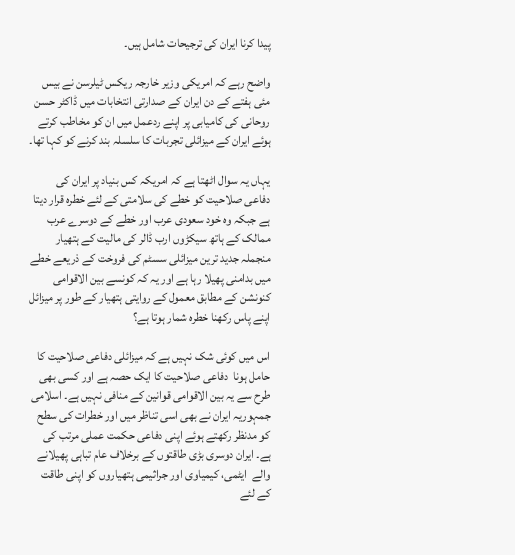پیدا کرنا ایران کی ترجیحات شامل ہیں۔

واضح رہے کہ امریکی وزیر خارجہ ریکس ٹیلرسن نے بیس مئی ہفتے کے دن ایران کے صدارتی انتخابات میں ڈاکٹر حسن روحانی کی کامیابی پر اپنے ردعمل میں ان کو مخاطب کرتے ہوئے ایران کے میزائلی تجربات کا سلسلہ بند کرنے کو کہا تھا۔

یہاں یہ سوال اٹھتا ہے کہ امریکہ کس بنیاد پر ایران کی دفاعی صلاحیت کو خطے کی سلامتی کے لئے خطرہ قرار دیتا ہے جبکہ وہ خود سعودی عرب اور خطے کے دوسرے عرب ممالک کے ہاتھ سیکڑوں ارب ڈالر کی مالیت کے ہتھیار منجملہ جدید ترین میزائلی سسٹم کی فروخت کے ذریعے خطے میں بدامنی پھیلا رہا ہے اور یہ کہ کونسے بین الاقوامی کنونشن کے مطابق معمول کے روایتی ہتھیار کے طور پر میزائل اپنے پاس رکھنا خطرہ شمار ہوتا ہے؟

اس میں کوئی شک نہیں ہے کہ میزائلی دفاعی صلاحیت کا حامل ہونا  دفاعی صلاحیت کا ایک حصہ ہے اور کسی بھی طرح سے یہ بین الاقوامی قوانین کے منافی نہیں ہے۔ اسلامی جمہوریہ ایران نے بھی اسی تناظر میں اور خطرات کی سطح کو مدنظر رکھتے ہوئے اپنی دفاعی حکمت عملی مرتب کی ہے۔ ایران دوسری بڑی طاقتوں کے برخلاف عام تباہی پھیلانے والے  ایٹمی، کیمیاوی اور جراثیمی ہتھیاروں کو اپنی طاقت کے لئے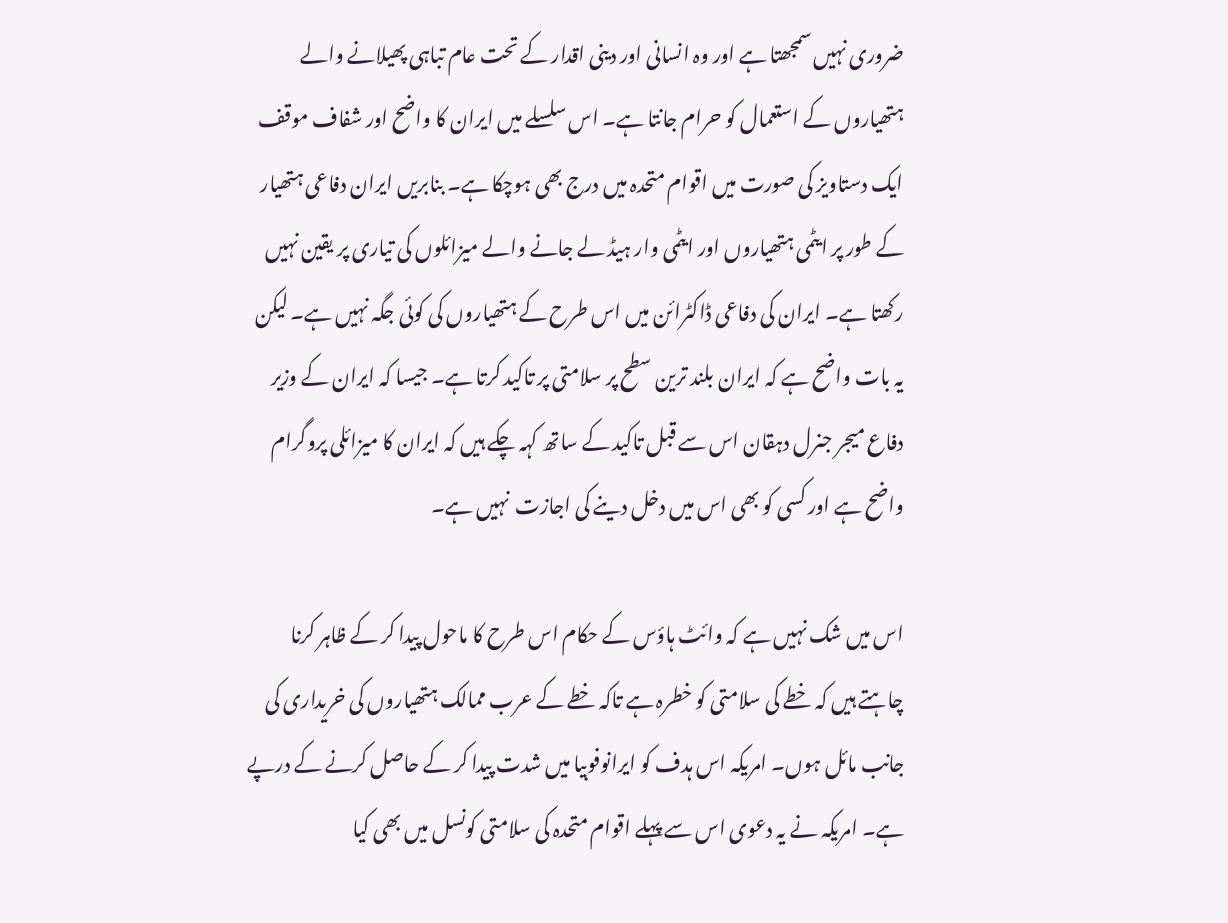ضروری نہیں سمجھتا ہے اور وہ انسانی اور دینی اقدار کے تحت عام تباہی پھیلانے والے ہتھیاروں کے استعمال کو حرام جانتا ہے۔ اس سلسلے میں ایران کا واضح اور شفاف موقف ایک دستاویز کی صورت میں اقوام متحدہ میں درج بھی ہوچکا ہے۔ بنابریں ایران دفاعی ہتھیار کے طور پر ایٹمی ہتھیاروں اور ایٹمی وار ہیڈ لے جانے والے میزائلوں کی تیاری پر یقین نہیں رکھتا ہے۔ ایران کی دفاعی ڈاکٹرائن میں اس طرح کے ہتھیاروں کی کوئی جگہ نہیں ہے۔ لیکن یہ بات واضح ہے کہ ایران بلند ترین سطح پر سلامتی پر تاکید کرتا ہے۔ جیسا کہ ایران کے وزیر دفاع میجر جنرل دہقان اس سے قبل تاکید کے ساتھ کہہ چکے ہیں کہ ایران کا میزائلی پروگرام واضح ہے اور کسی کو بھی اس میں دخل دینے کی اجازت  نہیں ہے۔

اس میں شک نہیں ہے کہ وائٹ ہاؤس کے حکام اس طرح کا ماحول پیدا کر کے ظاہر کرنا چاہتے ہیں کہ خطے کی سلامتی کو خطرہ ہے تاکہ خطے کے عرب ممالک ہتھیاروں کی خریداری کی جانب مائل ہوں۔ امریکہ اس ہدف کو ایرانوفوبیا میں شدت پیدا کر کے حاصل کرنے کے درپے ہے۔ امریکہ نے یہ دعوی اس سے پہلے اقوام متحدہ کی سلامتی کونسل میں بھی کیا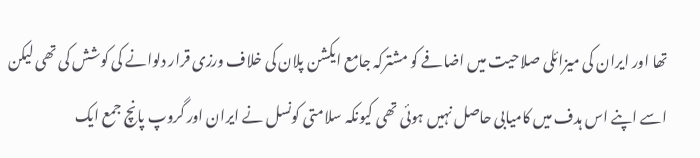تھا اور ایران کی میزائلی صلاحیت میں اضافے کو مشترکہ جامع ایکشن پلان کی خلاف ورزی قرار دلوانے کی کوشش کی تھی لیکن اسے اپنے اس ہدف میں کامیابی حاصل نہیں ہوئی تھی کیونکہ سلامتی کونسل نے ایران اور گروپ پانچ جمع ایک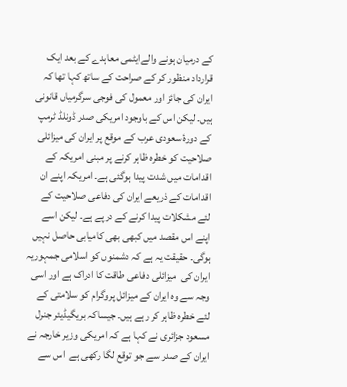کے درمیان ہونے والےایٹمی معاہدے کے بعد ایک قرارداد منظور کر کے صراحت کے ساتھ کہا تھا کہ ایران کی جائز اور معمول کی فوجی سرگرمیاں قانونی ہیں۔ لیکن اس کے باوجود امریکی صدر ڈونلڈ ٹرمپ کے دورۂ سعودی عرب کے موقع پر ایران کی میزائلی صلاحیت کو خطرہ ظاہر کرنے پر مبنی امریکہ کے اقدامات میں شدت پیدا ہوگئی ہے۔ امریکہ اپنے ان اقدامات کے ذریعے ایران کی دفاعی صلاحیت کے لئے مشکلات پیدا کرنے کے درپے ہے۔ لیکن اسے اپنے اس مقصد میں کبھی بھی کامیابی حاصل نہیں ہوگی۔ حقیقت یہ ہے کہ دشمنوں کو اسلامی جمہوریہ ایران کی  میزائلی دفاعی طاقت کا ادراک ہے اور اسی وجہ سے وہ ایران کے میزائل پروگرام کو سلامتی کے لئے خطرہ ظاہر کر رہے ہیں۔ جیساکہ بریگیڈیئر جنرل مسعود جزائری نے کہا ہے کہ امریکی وزیر خارجہ نے ایران کے صدر سے جو توقع لگا رکھی ہے  اس سے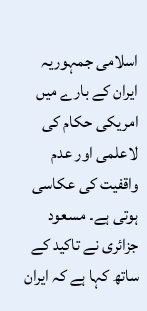اسلامی جمہوریہ ایران کے بارے میں امریکی حکام کی لاعلمی اور عدم واقفیت کی عکاسی ہوتی ہے۔ مسعود جزائری نے تاکید کے ساتھ کہا ہے کہ ایران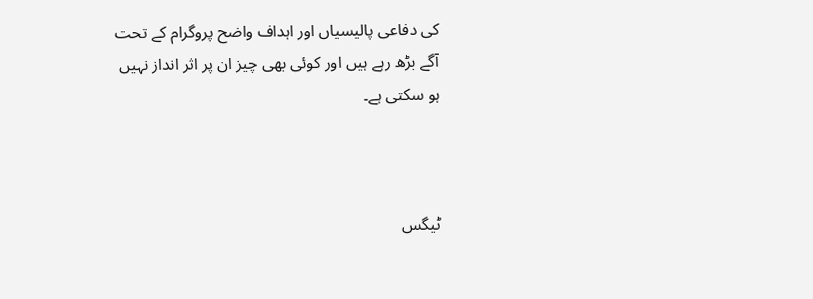کی دفاعی پالیسیاں اور اہداف واضح پروگرام کے تحت آگے بڑھ رہے ہیں اور کوئی بھی چیز ان پر اثر انداز نہیں ہو سکتی ہے۔



ٹیگس